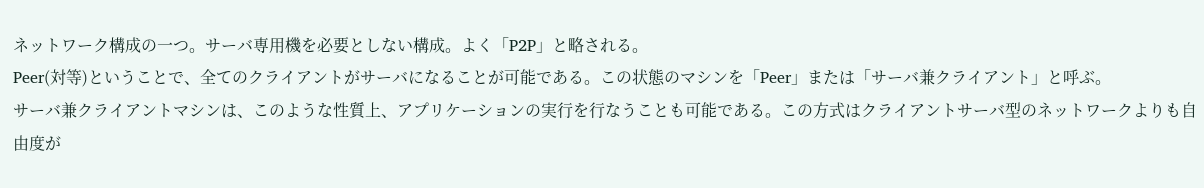ネットワーク構成の一つ。サーバ専用機を必要としない構成。よく「P2P」と略される。
Peer(対等)ということで、全てのクライアントがサーバになることが可能である。この状態のマシンを「Peer」または「サーバ兼クライアント」と呼ぶ。
サーバ兼クライアントマシンは、このような性質上、アプリケーションの実行を行なうことも可能である。この方式はクライアントサーバ型のネットワークよりも自由度が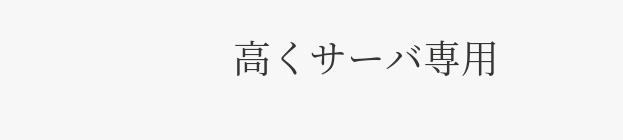高くサーバ専用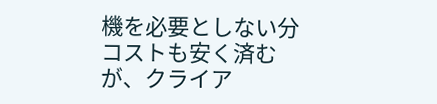機を必要としない分コストも安く済むが、クライア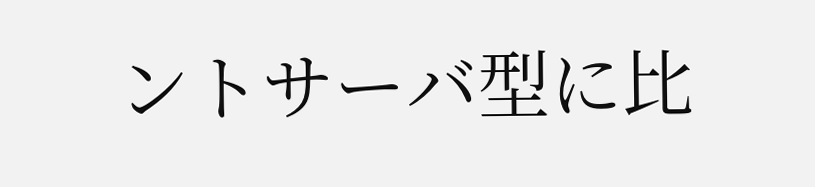ントサーバ型に比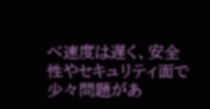べ速度は遅く、安全性やセキュリティ面で少々問題があ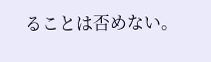ることは否めない。